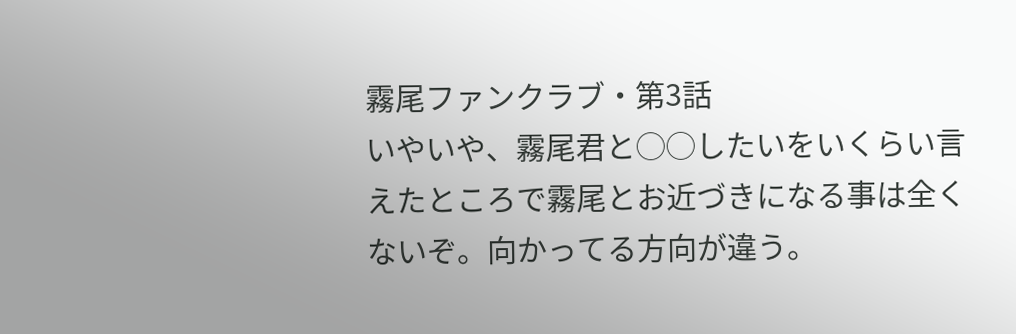霧尾ファンクラブ・第3話
いやいや、霧尾君と◯◯したいをいくらい言えたところで霧尾とお近づきになる事は全くないぞ。向かってる方向が違う。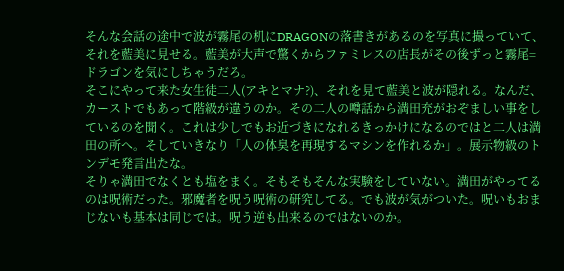そんな会話の途中で波が霧尾の机にDRAGONの落書きがあるのを写真に撮っていて、それを藍美に見せる。藍美が大声で驚くからファミレスの店長がその後ずっと霧尾=ドラゴンを気にしちゃうだろ。
そこにやって来た女生徒二人(アキとマナ?)、それを見て藍美と波が隠れる。なんだ、カーストでもあって階級が違うのか。その二人の噂話から満田充がおぞましい事をしているのを聞く。これは少しでもお近づきになれるきっかけになるのではと二人は満田の所へ。そしていきなり「人の体臭を再現するマシンを作れるか」。展示物級のトンデモ発言出たな。
そりゃ満田でなくとも塩をまく。そもそもそんな実験をしていない。満田がやってるのは呪術だった。邪魔者を呪う呪術の研究してる。でも波が気がついた。呪いもおまじないも基本は同じでは。呪う逆も出来るのではないのか。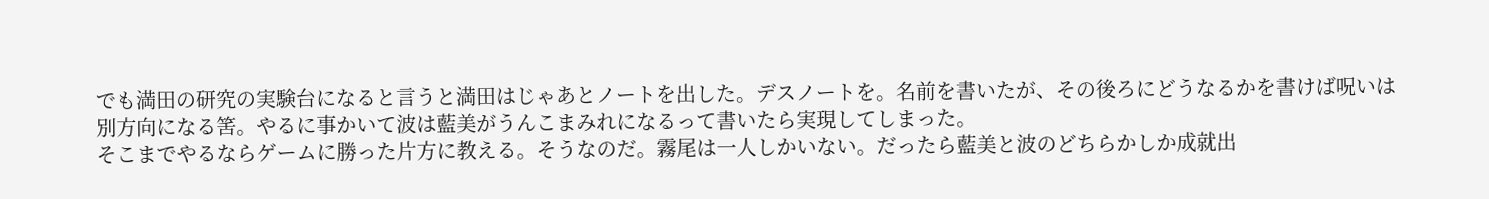でも満田の研究の実験台になると言うと満田はじゃあとノートを出した。デスノートを。名前を書いたが、その後ろにどうなるかを書けば呪いは別方向になる筈。やるに事かいて波は藍美がうんこまみれになるって書いたら実現してしまった。
そこまでやるならゲームに勝った片方に教える。そうなのだ。霧尾は一人しかいない。だったら藍美と波のどちらかしか成就出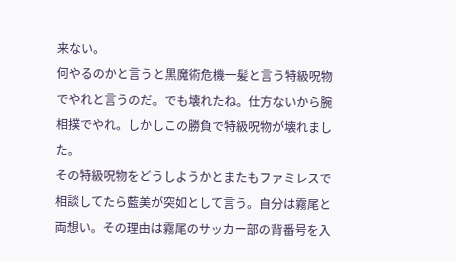来ない。
何やるのかと言うと黒魔術危機一髪と言う特級呪物でやれと言うのだ。でも壊れたね。仕方ないから腕相撲でやれ。しかしこの勝負で特級呪物が壊れました。
その特級呪物をどうしようかとまたもファミレスで相談してたら藍美が突如として言う。自分は霧尾と両想い。その理由は霧尾のサッカー部の背番号を入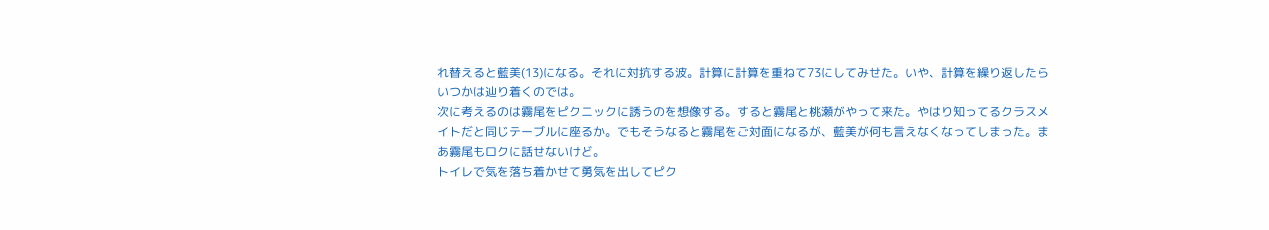れ替えると藍美(13)になる。それに対抗する波。計算に計算を重ねて73にしてみせた。いや、計算を繰り返したらいつかは辿り着くのでは。
次に考えるのは霧尾をピクニックに誘うのを想像する。すると霧尾と桃瀬がやって来た。やはり知ってるクラスメイトだと同じテーブルに座るか。でもそうなると霧尾をご対面になるが、藍美が何も言えなくなってしまった。まあ霧尾もロクに話せないけど。
トイレで気を落ち着かせて勇気を出してピク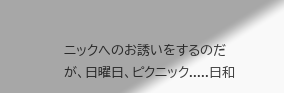ニックへのお誘いをするのだが、日曜日、ピクニック.....日和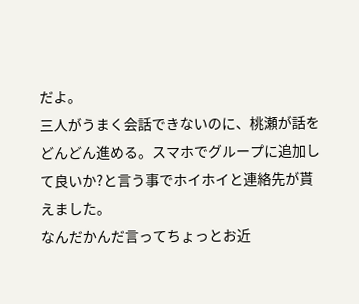だよ。
三人がうまく会話できないのに、桃瀬が話をどんどん進める。スマホでグループに追加して良いか?と言う事でホイホイと連絡先が貰えました。
なんだかんだ言ってちょっとお近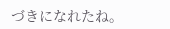づきになれたね。